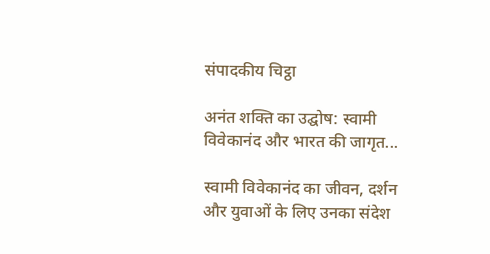संपादकीय चिट्ठा

अनंत शक्ति का उद्घोष: स्वामी विवेकानंद और भारत की जागृत...

स्वामी विवेकानंद का जीवन, दर्शन और युवाओं के लिए उनका संदेश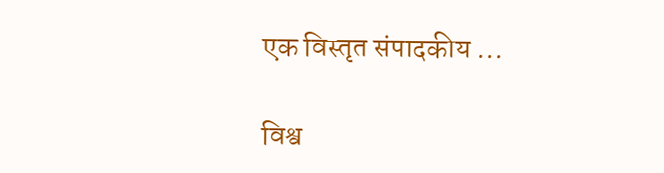एक विस्तृत संपादकीय ...

विश्व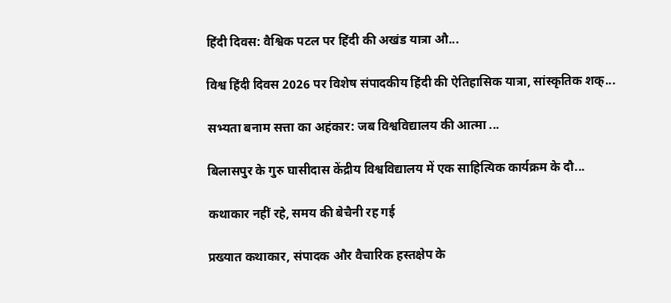हिंदी दिवस: वैश्विक पटल पर हिंदी की अखंड यात्रा औ...

विश्व हिंदी दिवस 2026 पर विशेष संपादकीय हिंदी की ऐतिहासिक यात्रा, सांस्कृतिक शक्...

सभ्यता बनाम सत्ता का अहंकार: जब विश्वविद्यालय की आत्मा ...

बिलासपुर के गुरु घासीदास केंद्रीय विश्वविद्यालय में एक साहित्यिक कार्यक्रम के दौ...

कथाकार नहीं रहे, समय की बेचैनी रह गई

प्रख्यात कथाकार, संपादक और वैचारिक हस्तक्षेप के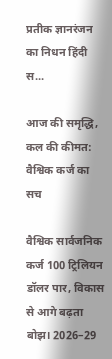प्रतीक ज्ञानरंजन का निधन हिंदी स...

आज की समृद्धि, कल की कीमत: वैश्विक कर्ज का सच

वैश्विक सार्वजनिक कर्ज 100 ट्रिलियन डॉलर पार, विकास से आगे बढ़ता बोझ। 2026–29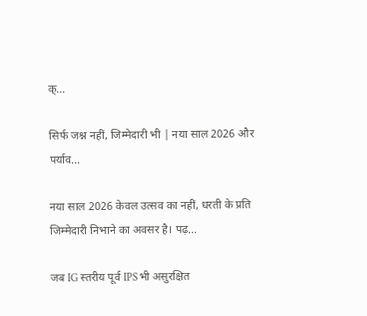क्...

सिर्फ जश्न नहीं, जिम्मेदारी भी | नया साल 2026 और पर्याव...

नया साल 2026 केवल उत्सव का नहीं, धरती के प्रति जिम्मेदारी निभाने का अवसर है। पढ़...

जब IG स्तरीय पूर्व IPS भी असुरक्षित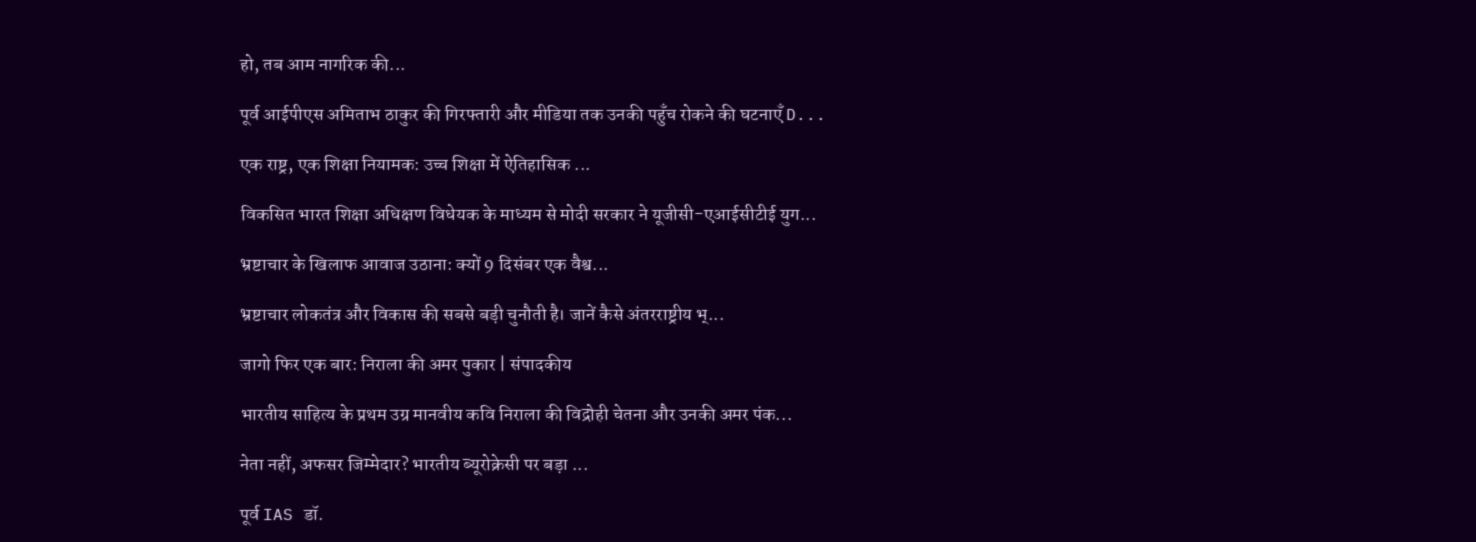हो, तब आम नागरिक की...

पूर्व आईपीएस अमिताभ ठाकुर की गिरफ्तारी और मीडिया तक उनकी पहुँच रोकने की घटनाएँ D...

एक राष्ट्र, एक शिक्षा नियामक: उच्च शिक्षा में ऐतिहासिक ...

विकसित भारत शिक्षा अधिक्षण विधेयक के माध्यम से मोदी सरकार ने यूजीसी-एआईसीटीई युग...

भ्रष्टाचार के खिलाफ आवाज उठाना: क्यों 9 दिसंबर एक वैश्व...

भ्रष्टाचार लोकतंत्र और विकास की सबसे बड़ी चुनौती है। जानें कैसे अंतरराष्ट्रीय भ्...

जागो फिर एक बार: निराला की अमर पुकार | संपादकीय

भारतीय साहित्य के प्रथम उग्र मानवीय कवि निराला की विद्रोही चेतना और उनकी अमर पंक...

नेता नहीं, अफसर जिम्मेदार? भारतीय ब्यूरोक्रेसी पर बड़ा ...

पूर्व IAS डॉ.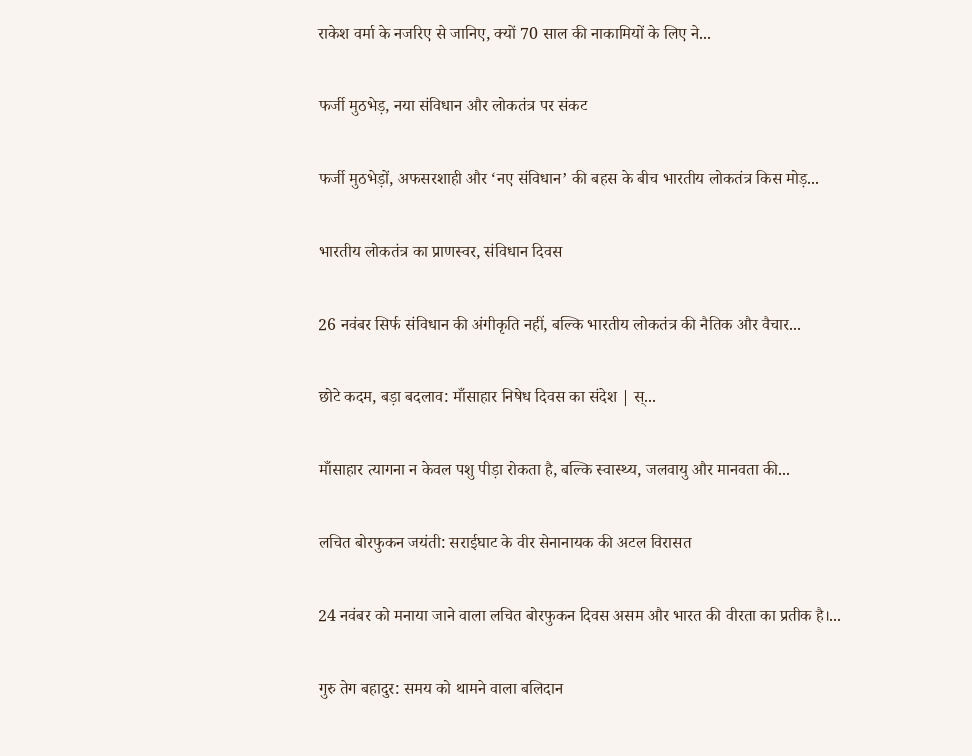राकेश वर्मा के नजरिए से जानिए, क्यों 70 साल की नाकामियों के लिए ने...

फर्जी मुठभेड़, नया संविधान और लोकतंत्र पर संकट

फर्जी मुठभेड़ों, अफसरशाही और ‘नए संविधान’ की बहस के बीच भारतीय लोकतंत्र किस मोड़...

भारतीय लोकतंत्र का प्राणस्वर, संविधान दिवस

26 नवंबर सिर्फ संविधान की अंगीकृति नहीं, बल्कि भारतीय लोकतंत्र की नैतिक और वैचार...

छोटे कदम, बड़ा बदलाव: माँसाहार निषेध दिवस का संदेश | स्...

माँसाहार त्यागना न केवल पशु पीड़ा रोकता है, बल्कि स्वास्थ्य, जलवायु और मानवता की...

लचित बोरफुकन जयंती: सराईघाट के वीर सेनानायक की अटल विरासत

24 नवंबर को मनाया जाने वाला लचित बोरफुकन दिवस असम और भारत की वीरता का प्रतीक है।...

गुरु तेग बहादुर: समय को थामने वाला बलिदान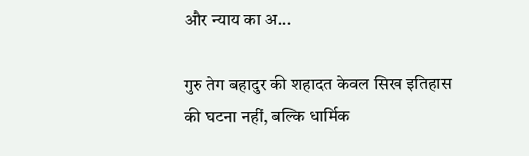और न्याय का अ...

गुरु तेग बहादुर की शहादत केवल सिख इतिहास की घटना नहीं, बल्कि धार्मिक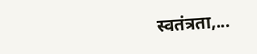स्वतंत्रता,...